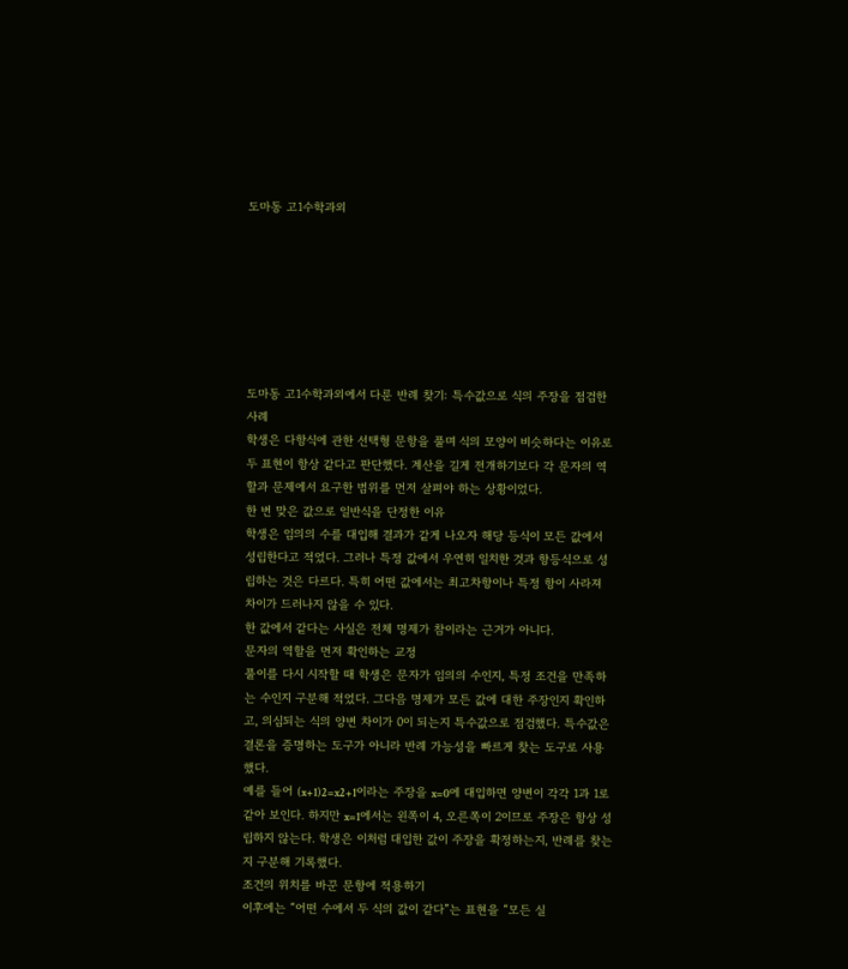도마동 고1수학과외







도마동 고1수학과외에서 다룬 반례 찾기: 특수값으로 식의 주장을 점검한 사례
학생은 다항식에 관한 선택형 문항을 풀며 식의 모양이 비슷하다는 이유로 두 표현이 항상 같다고 판단했다. 계산을 길게 전개하기보다 각 문자의 역할과 문제에서 요구한 범위를 먼저 살펴야 하는 상황이었다.
한 번 맞은 값으로 일반식을 단정한 이유
학생은 임의의 수를 대입해 결과가 같게 나오자 해당 등식이 모든 값에서 성립한다고 적었다. 그러나 특정 값에서 우연히 일치한 것과 항등식으로 성립하는 것은 다르다. 특히 어떤 값에서는 최고차항이나 특정 항이 사라져 차이가 드러나지 않을 수 있다.
한 값에서 같다는 사실은 전체 명제가 참이라는 근거가 아니다.
문자의 역할을 먼저 확인하는 교정
풀이를 다시 시작할 때 학생은 문자가 임의의 수인지, 특정 조건을 만족하는 수인지 구분해 적었다. 그다음 명제가 모든 값에 대한 주장인지 확인하고, 의심되는 식의 양변 차이가 0이 되는지 특수값으로 점검했다. 특수값은 결론을 증명하는 도구가 아니라 반례 가능성을 빠르게 찾는 도구로 사용했다.
예를 들어 (x+1)2=x2+1이라는 주장을 x=0에 대입하면 양변이 각각 1과 1로 같아 보인다. 하지만 x=1에서는 왼쪽이 4, 오른쪽이 2이므로 주장은 항상 성립하지 않는다. 학생은 이처럼 대입한 값이 주장을 확정하는지, 반례를 찾는지 구분해 기록했다.
조건의 위치를 바꾼 문항에 적용하기
이후에는 “어떤 수에서 두 식의 값이 같다”는 표현을 “모든 실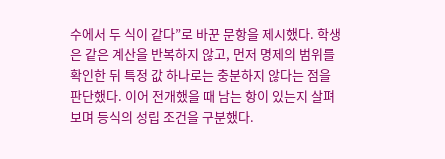수에서 두 식이 같다”로 바꾼 문항을 제시했다. 학생은 같은 계산을 반복하지 않고, 먼저 명제의 범위를 확인한 뒤 특정 값 하나로는 충분하지 않다는 점을 판단했다. 이어 전개했을 때 남는 항이 있는지 살펴보며 등식의 성립 조건을 구분했다.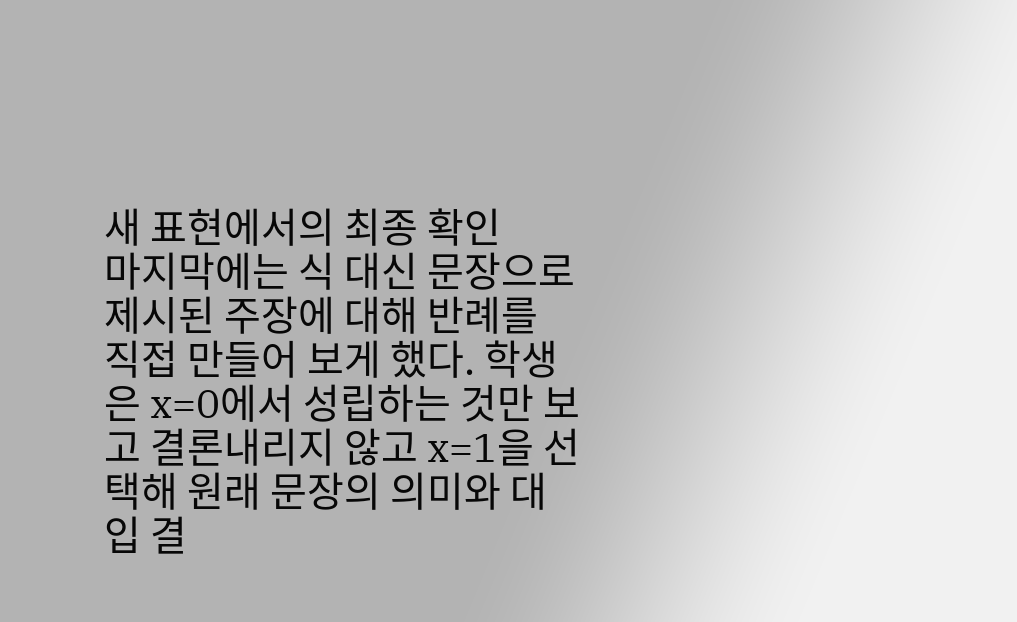새 표현에서의 최종 확인
마지막에는 식 대신 문장으로 제시된 주장에 대해 반례를 직접 만들어 보게 했다. 학생은 x=0에서 성립하는 것만 보고 결론내리지 않고 x=1을 선택해 원래 문장의 의미와 대입 결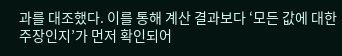과를 대조했다. 이를 통해 계산 결과보다 ‘모든 값에 대한 주장인지’가 먼저 확인되어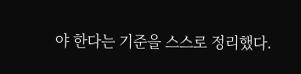야 한다는 기준을 스스로 정리했다.